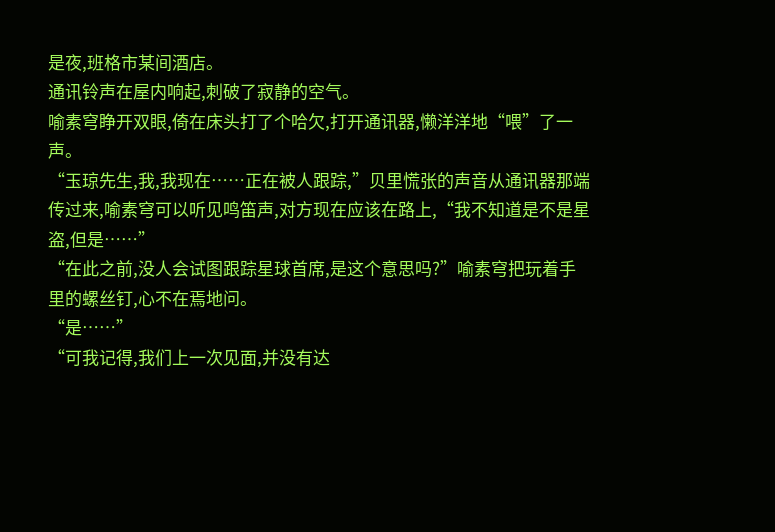是夜,班格市某间酒店。
通讯铃声在屋内响起,刺破了寂静的空气。
喻素穹睁开双眼,倚在床头打了个哈欠,打开通讯器,懒洋洋地“喂”了一声。
“玉琼先生,我,我现在……正在被人跟踪,”贝里慌张的声音从通讯器那端传过来,喻素穹可以听见鸣笛声,对方现在应该在路上,“我不知道是不是星盗,但是……”
“在此之前,没人会试图跟踪星球首席,是这个意思吗?”喻素穹把玩着手里的螺丝钉,心不在焉地问。
“是……”
“可我记得,我们上一次见面,并没有达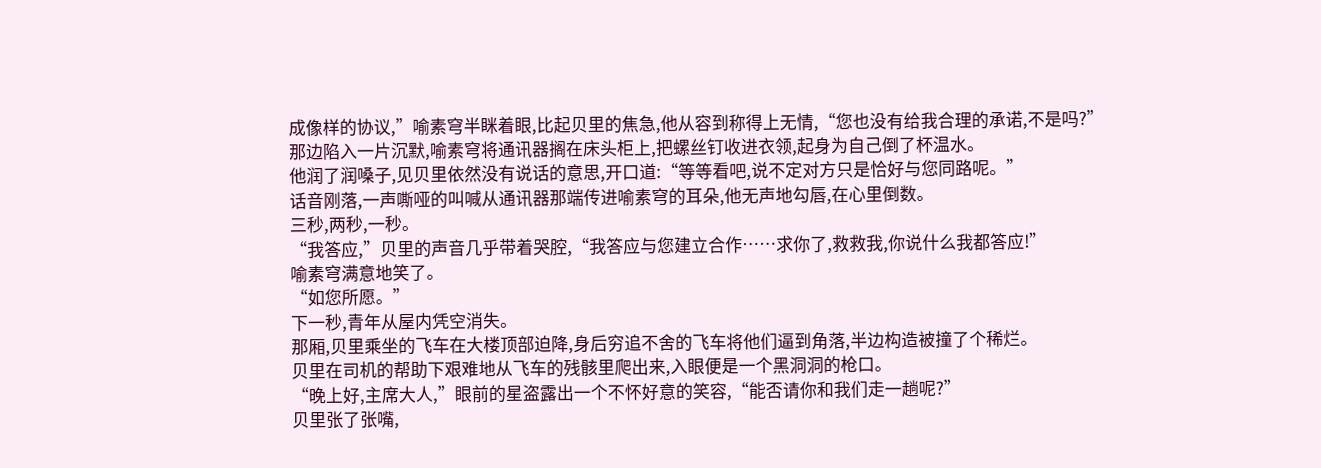成像样的协议,”喻素穹半眯着眼,比起贝里的焦急,他从容到称得上无情,“您也没有给我合理的承诺,不是吗?”
那边陷入一片沉默,喻素穹将通讯器搁在床头柜上,把螺丝钉收进衣领,起身为自己倒了杯温水。
他润了润嗓子,见贝里依然没有说话的意思,开口道:“等等看吧,说不定对方只是恰好与您同路呢。”
话音刚落,一声嘶哑的叫喊从通讯器那端传进喻素穹的耳朵,他无声地勾唇,在心里倒数。
三秒,两秒,一秒。
“我答应,”贝里的声音几乎带着哭腔,“我答应与您建立合作……求你了,救救我,你说什么我都答应!”
喻素穹满意地笑了。
“如您所愿。”
下一秒,青年从屋内凭空消失。
那厢,贝里乘坐的飞车在大楼顶部迫降,身后穷追不舍的飞车将他们逼到角落,半边构造被撞了个稀烂。
贝里在司机的帮助下艰难地从飞车的残骸里爬出来,入眼便是一个黑洞洞的枪口。
“晚上好,主席大人,”眼前的星盗露出一个不怀好意的笑容,“能否请你和我们走一趟呢?”
贝里张了张嘴,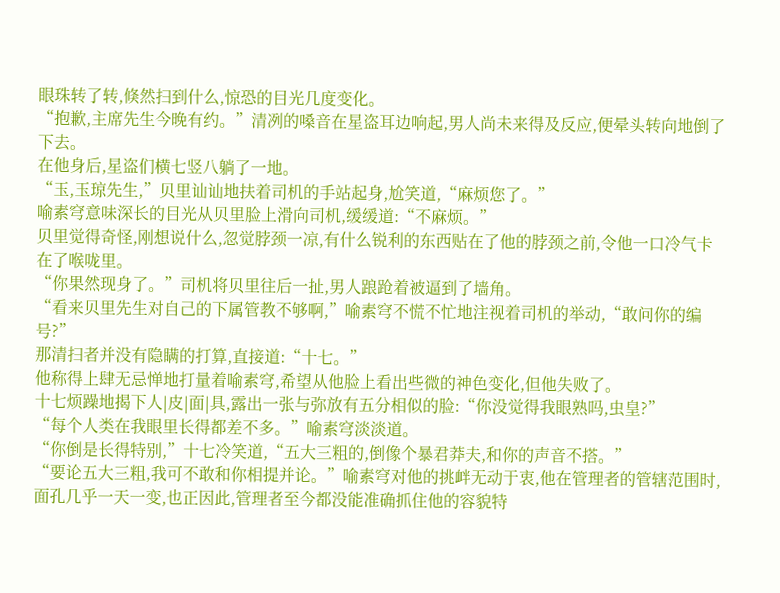眼珠转了转,倏然扫到什么,惊恐的目光几度变化。
“抱歉,主席先生今晚有约。”清冽的嗓音在星盗耳边响起,男人尚未来得及反应,便晕头转向地倒了下去。
在他身后,星盗们横七竖八躺了一地。
“玉,玉琼先生,”贝里讪讪地扶着司机的手站起身,尬笑道,“麻烦您了。”
喻素穹意味深长的目光从贝里脸上滑向司机,缓缓道:“不麻烦。”
贝里觉得奇怪,刚想说什么,忽觉脖颈一凉,有什么锐利的东西贴在了他的脖颈之前,令他一口冷气卡在了喉咙里。
“你果然现身了。”司机将贝里往后一扯,男人踉跄着被逼到了墙角。
“看来贝里先生对自己的下属管教不够啊,”喻素穹不慌不忙地注视着司机的举动,“敢问你的编号?”
那清扫者并没有隐瞒的打算,直接道:“十七。”
他称得上肆无忌惮地打量着喻素穹,希望从他脸上看出些微的神色变化,但他失败了。
十七烦躁地揭下人|皮|面|具,露出一张与弥放有五分相似的脸:“你没觉得我眼熟吗,虫皇?”
“每个人类在我眼里长得都差不多。”喻素穹淡淡道。
“你倒是长得特别,”十七冷笑道,“五大三粗的,倒像个暴君莽夫,和你的声音不搭。”
“要论五大三粗,我可不敢和你相提并论。”喻素穹对他的挑衅无动于衷,他在管理者的管辖范围时,面孔几乎一天一变,也正因此,管理者至今都没能准确抓住他的容貌特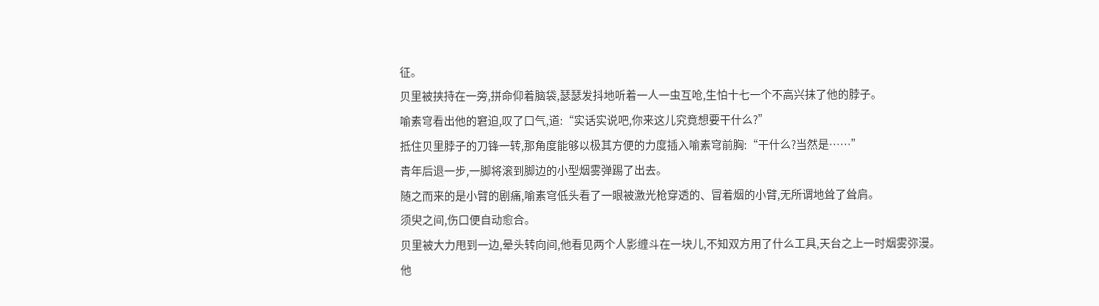征。
贝里被挟持在一旁,拼命仰着脑袋,瑟瑟发抖地听着一人一虫互呛,生怕十七一个不高兴抹了他的脖子。
喻素穹看出他的窘迫,叹了口气,道:“实话实说吧,你来这儿究竟想要干什么?”
抵住贝里脖子的刀锋一转,那角度能够以极其方便的力度插入喻素穹前胸:“干什么?当然是……”
青年后退一步,一脚将滚到脚边的小型烟雾弹踢了出去。
随之而来的是小臂的剧痛,喻素穹低头看了一眼被激光枪穿透的、冒着烟的小臂,无所谓地耸了耸肩。
须臾之间,伤口便自动愈合。
贝里被大力甩到一边,晕头转向间,他看见两个人影缠斗在一块儿,不知双方用了什么工具,天台之上一时烟雾弥漫。
他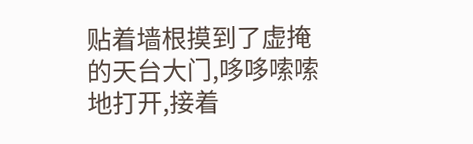贴着墙根摸到了虚掩的天台大门,哆哆嗦嗦地打开,接着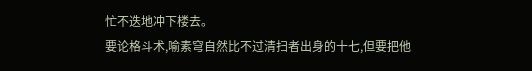忙不迭地冲下楼去。
要论格斗术,喻素穹自然比不过清扫者出身的十七,但要把他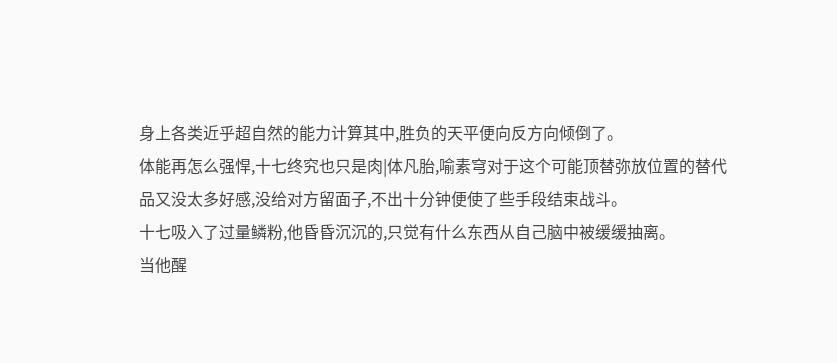身上各类近乎超自然的能力计算其中,胜负的天平便向反方向倾倒了。
体能再怎么强悍,十七终究也只是肉|体凡胎,喻素穹对于这个可能顶替弥放位置的替代品又没太多好感,没给对方留面子,不出十分钟便使了些手段结束战斗。
十七吸入了过量鳞粉,他昏昏沉沉的,只觉有什么东西从自己脑中被缓缓抽离。
当他醒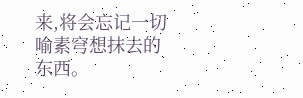来,将会忘记一切喻素穹想抹去的东西。